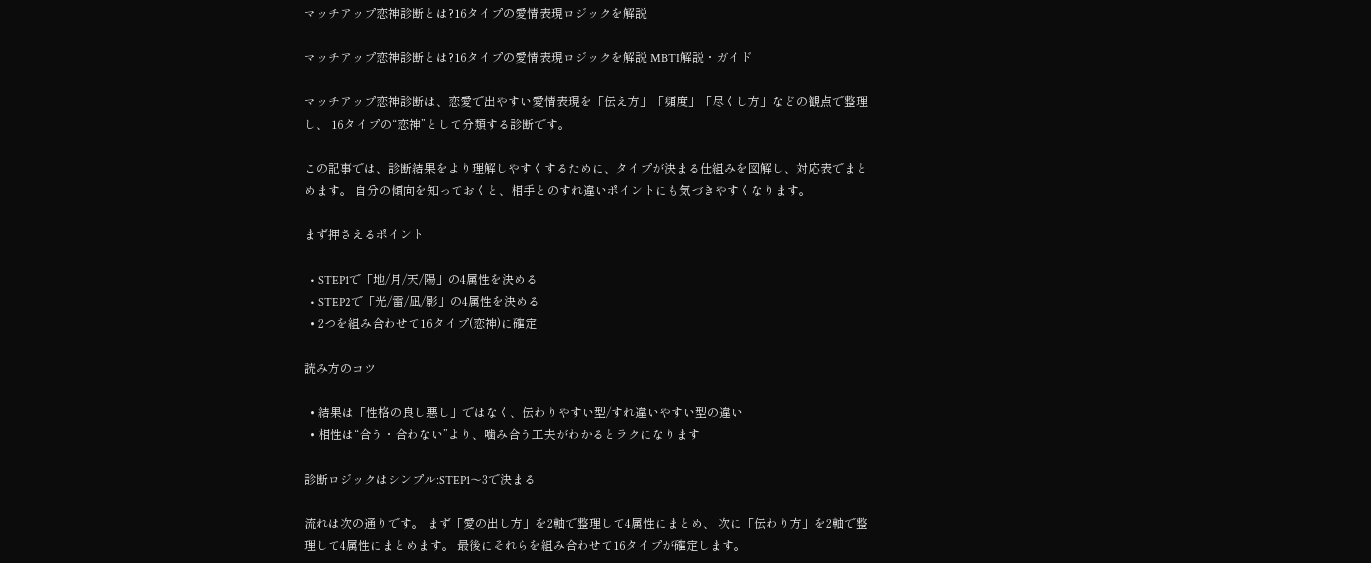マッチアップ恋神診断とは?16タイプの愛情表現ロジックを解説

マッチアップ恋神診断とは?16タイプの愛情表現ロジックを解説 MBTI解説・ガイド

マッチアップ恋神診断は、恋愛で出やすい愛情表現を「伝え方」「頻度」「尽くし方」などの観点で整理し、 16タイプの“恋神”として分類する診断です。

この記事では、診断結果をより理解しやすくするために、タイプが決まる仕組みを図解し、対応表でまとめます。 自分の傾向を知っておくと、相手とのすれ違いポイントにも気づきやすくなります。

まず押さえるポイント

  • STEP1で「地/月/天/陽」の4属性を決める
  • STEP2で「光/雷/凪/影」の4属性を決める
  • 2つを組み合わせて16タイプ(恋神)に確定

読み方のコツ

  • 結果は「性格の良し悪し」ではなく、伝わりやすい型/すれ違いやすい型の違い
  • 相性は“合う・合わない”より、噛み合う工夫がわかるとラクになります

診断ロジックはシンプル:STEP1〜3で決まる

流れは次の通りです。 まず「愛の出し方」を2軸で整理して4属性にまとめ、 次に「伝わり方」を2軸で整理して4属性にまとめます。 最後にそれらを組み合わせて16タイプが確定します。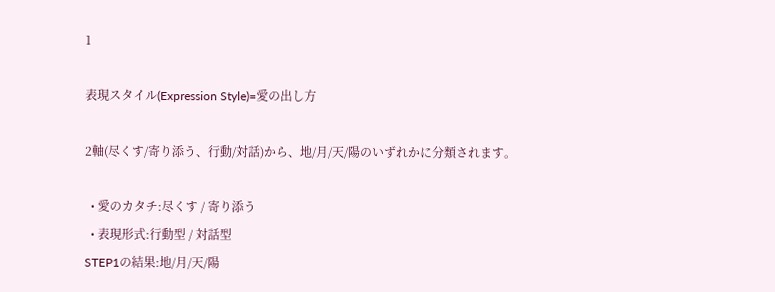1

表現スタイル(Expression Style)=愛の出し方

2軸(尽くす/寄り添う、行動/対話)から、地/月/天/陽のいずれかに分類されます。

  • 愛のカタチ:尽くす / 寄り添う
  • 表現形式:行動型 / 対話型
STEP1の結果:地/月/天/陽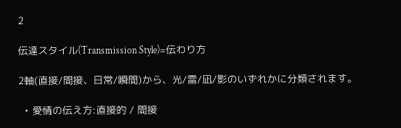2

伝達スタイル(Transmission Style)=伝わり方

2軸(直接/間接、日常/瞬間)から、光/雷/凪/影のいずれかに分類されます。

  • 愛情の伝え方:直接的 / 間接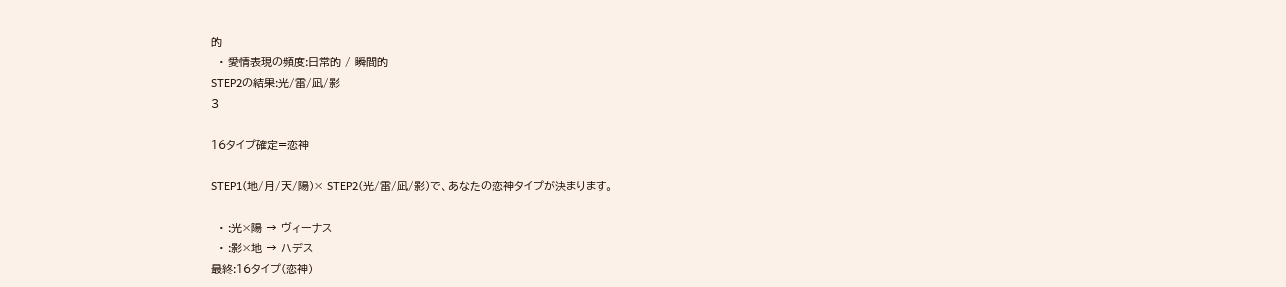的
  • 愛情表現の頻度:日常的 / 瞬間的
STEP2の結果:光/雷/凪/影
3

16タイプ確定=恋神

STEP1(地/月/天/陽)× STEP2(光/雷/凪/影)で、あなたの恋神タイプが決まります。

  • :光×陽 → ヴィーナス
  • :影×地 → ハデス
最終:16タイプ(恋神)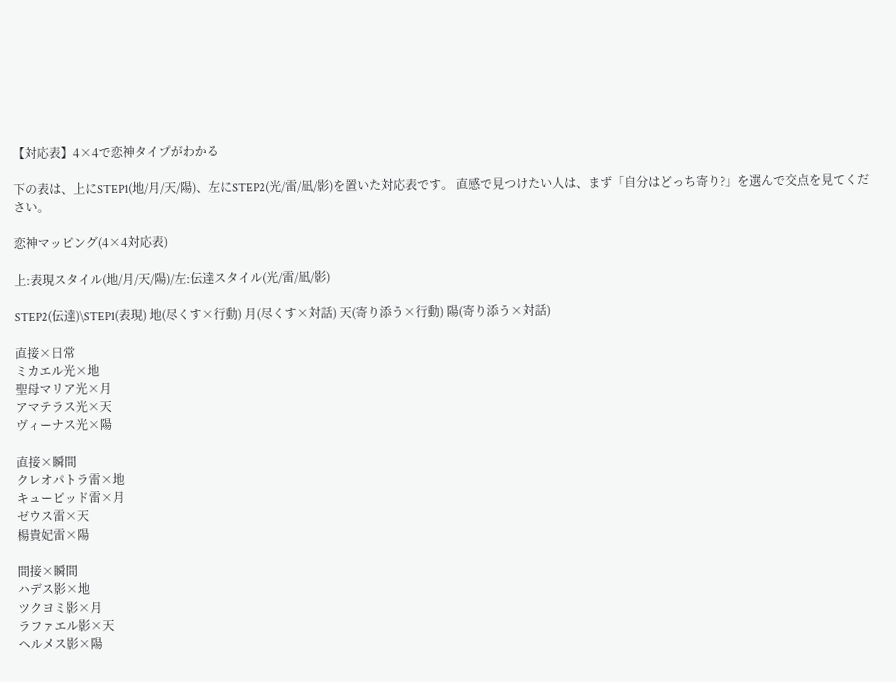【対応表】4×4で恋神タイプがわかる

下の表は、上にSTEP1(地/月/天/陽)、左にSTEP2(光/雷/凪/影)を置いた対応表です。 直感で見つけたい人は、まず「自分はどっち寄り?」を選んで交点を見てください。

恋神マッピング(4×4対応表)

上:表現スタイル(地/月/天/陽)/左:伝達スタイル(光/雷/凪/影)

STEP2(伝達)\STEP1(表現) 地(尽くす×行動) 月(尽くす×対話) 天(寄り添う×行動) 陽(寄り添う×対話)

直接×日常
ミカエル光×地
聖母マリア光×月
アマテラス光×天
ヴィーナス光×陽

直接×瞬間
クレオパトラ雷×地
キューピッド雷×月
ゼウス雷×天
楊貴妃雷×陽

間接×瞬間
ハデス影×地
ツクヨミ影×月
ラファエル影×天
ヘルメス影×陽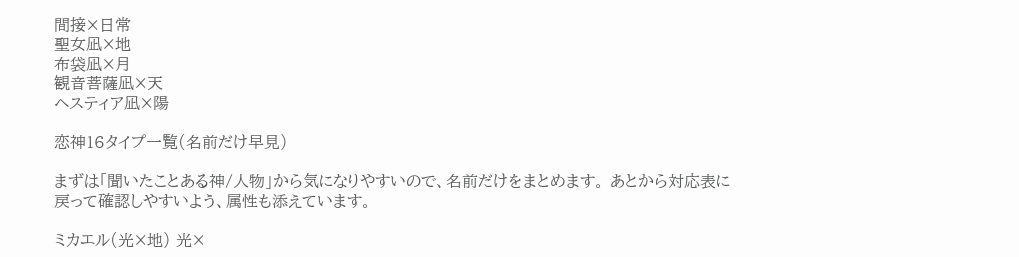間接×日常
聖女凪×地
布袋凪×月
観音菩薩凪×天
ヘスティア凪×陽

恋神16タイプ一覧(名前だけ早見)

まずは「聞いたことある神/人物」から気になりやすいので、名前だけをまとめます。 あとから対応表に戻って確認しやすいよう、属性も添えています。

ミカエル(光×地) 光×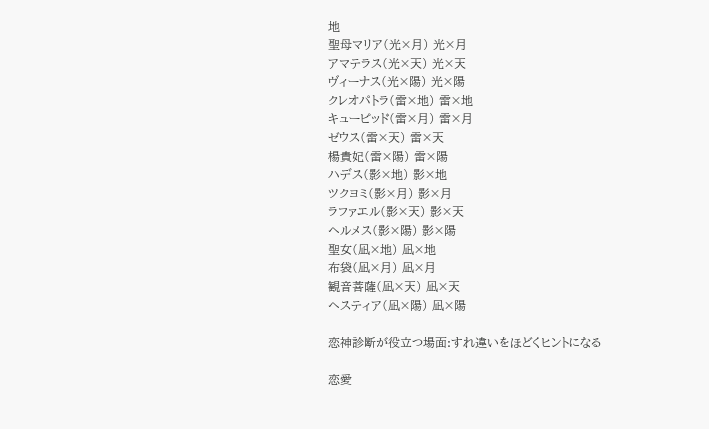地
聖母マリア(光×月) 光×月
アマテラス(光×天) 光×天
ヴィーナス(光×陽) 光×陽
クレオパトラ(雷×地) 雷×地
キューピッド(雷×月) 雷×月
ゼウス(雷×天) 雷×天
楊貴妃(雷×陽) 雷×陽
ハデス(影×地) 影×地
ツクヨミ(影×月) 影×月
ラファエル(影×天) 影×天
ヘルメス(影×陽) 影×陽
聖女(凪×地) 凪×地
布袋(凪×月) 凪×月
観音菩薩(凪×天) 凪×天
ヘスティア(凪×陽) 凪×陽

恋神診断が役立つ場面:すれ違いをほどくヒントになる

恋愛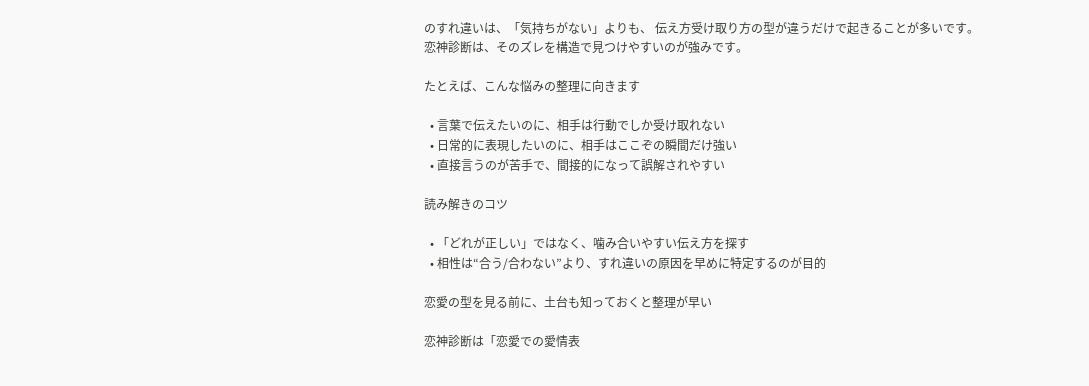のすれ違いは、「気持ちがない」よりも、 伝え方受け取り方の型が違うだけで起きることが多いです。 恋神診断は、そのズレを構造で見つけやすいのが強みです。

たとえば、こんな悩みの整理に向きます

  • 言葉で伝えたいのに、相手は行動でしか受け取れない
  • 日常的に表現したいのに、相手はここぞの瞬間だけ強い
  • 直接言うのが苦手で、間接的になって誤解されやすい

読み解きのコツ

  • 「どれが正しい」ではなく、噛み合いやすい伝え方を探す
  • 相性は“合う/合わない”より、すれ違いの原因を早めに特定するのが目的

恋愛の型を見る前に、土台も知っておくと整理が早い

恋神診断は「恋愛での愛情表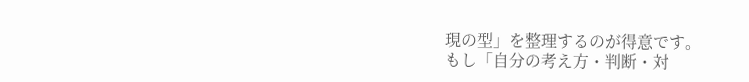現の型」を整理するのが得意です。
もし「自分の考え方・判断・対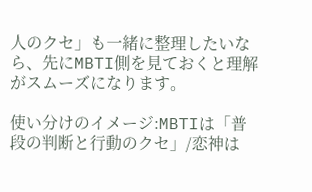人のクセ」も一緒に整理したいなら、先にMBTI側を見ておくと理解がスムーズになります。

使い分けのイメージ:MBTIは「普段の判断と行動のクセ」/恋神は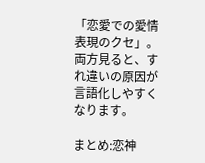「恋愛での愛情表現のクセ」。両方見ると、すれ違いの原因が言語化しやすくなります。

まとめ:恋神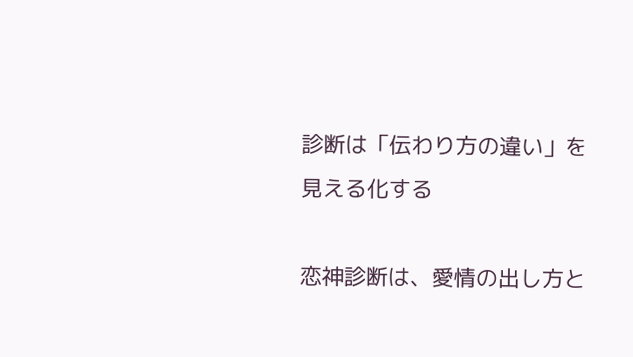診断は「伝わり方の違い」を見える化する

恋神診断は、愛情の出し方と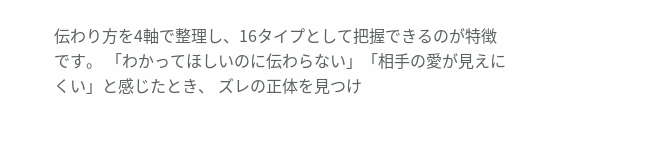伝わり方を4軸で整理し、16タイプとして把握できるのが特徴です。 「わかってほしいのに伝わらない」「相手の愛が見えにくい」と感じたとき、 ズレの正体を見つけ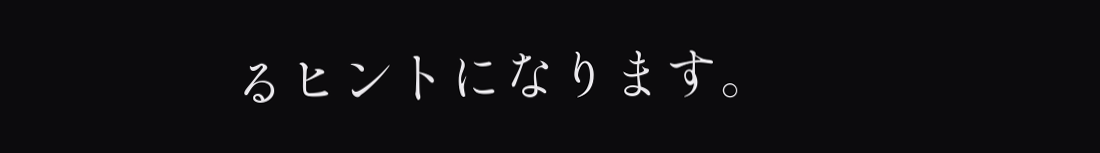るヒントになります。